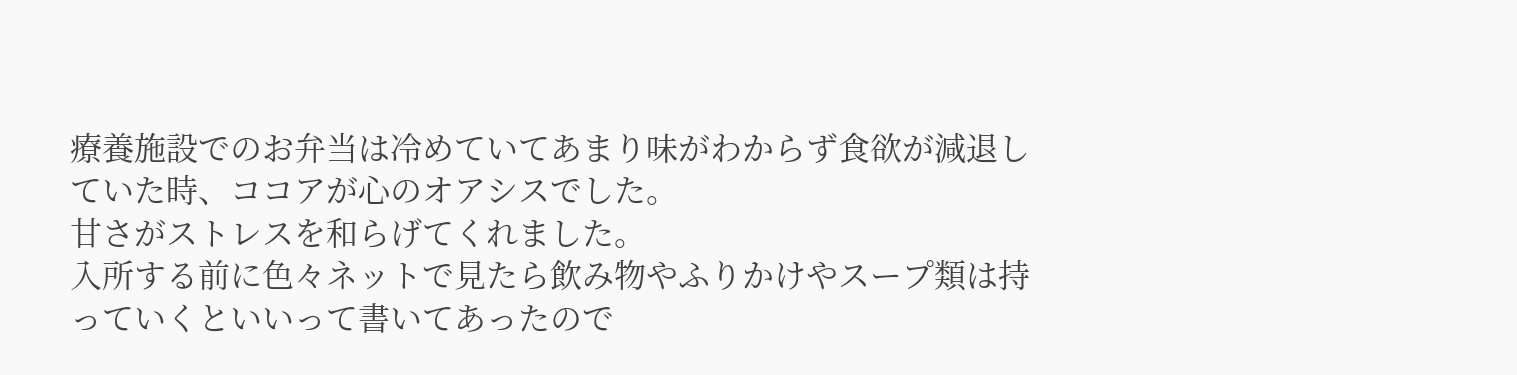療養施設でのお弁当は冷めていてあまり味がわからず食欲が減退していた時、ココアが心のオアシスでした。
甘さがストレスを和らげてくれました。
入所する前に色々ネットで見たら飲み物やふりかけやスープ類は持っていくといいって書いてあったので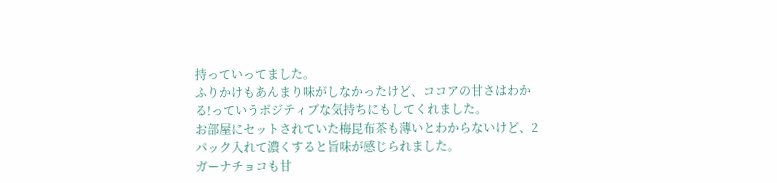持っていってました。
ふりかけもあんまり味がしなかったけど、ココアの甘さはわかる!っていうポジティブな気持ちにもしてくれました。
お部屋にセットされていた梅昆布茶も薄いとわからないけど、2パック入れて濃くすると旨味が感じられました。
ガーナチョコも甘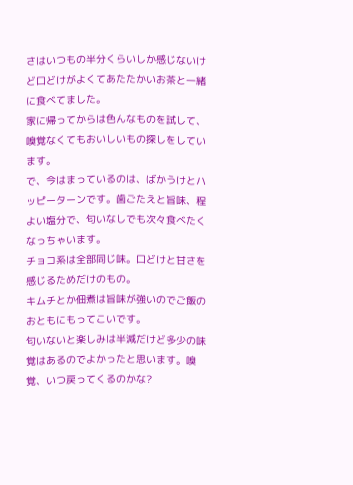さはいつもの半分くらいしか感じないけど口どけがよくてあたたかいお茶と一緒に食べてました。
家に帰ってからは色んなものを試して、嗅覚なくてもおいしいもの探しをしています。
で、今はまっているのは、ばかうけとハッピーターンです。歯ごたえと旨味、程よい塩分で、匂いなしでも次々食べたくなっちゃいます。
チョコ系は全部同じ味。口どけと甘さを感じるためだけのもの。
キムチとか佃煮は旨味が強いのでご飯のおともにもってこいです。
匂いないと楽しみは半減だけど多少の味覚はあるのでよかったと思います。嗅覚、いつ戻ってくるのかな?